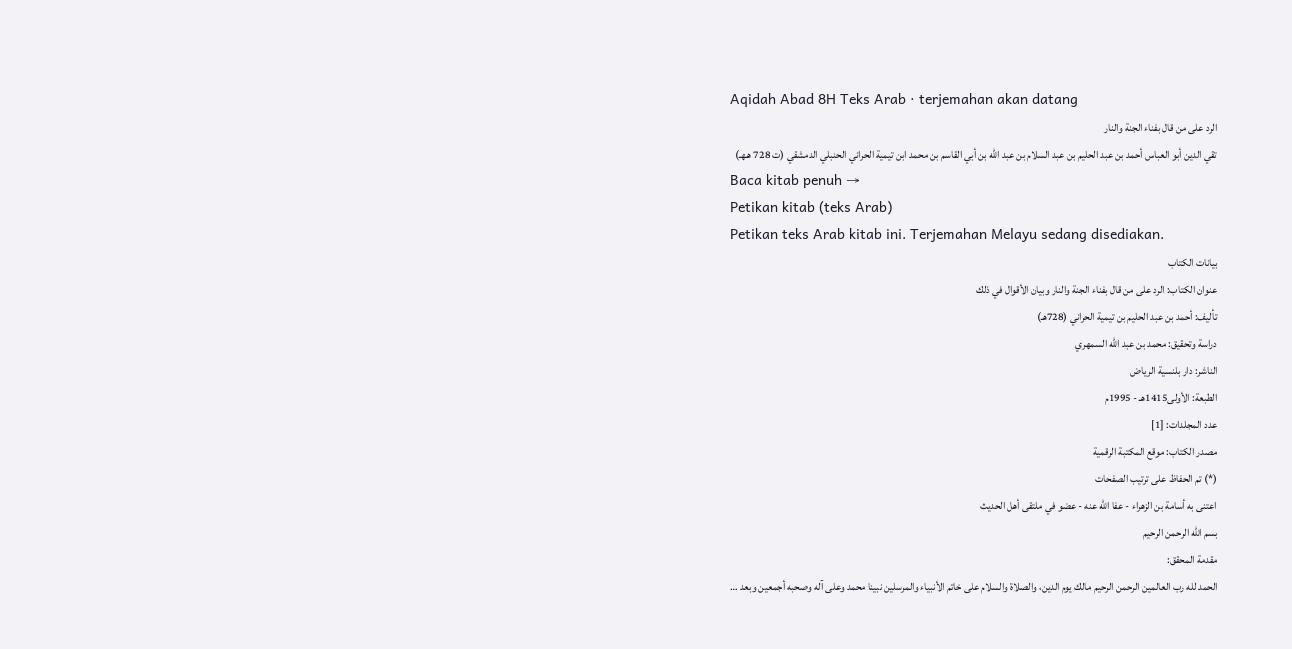Aqidah Abad 8H Teks Arab · terjemahan akan datang
الرد على من قال بفناء الجنة والنار
تقي الدين أبو العباس أحمد بن عبد الحليم بن عبد السلام بن عبد الله بن أبي القاسم بن محمد ابن تيمية الحراني الحنبلي الدمشقي (ت 728 هـهـ)
Baca kitab penuh →
Petikan kitab (teks Arab)
Petikan teks Arab kitab ini. Terjemahan Melayu sedang disediakan.
بيانات الكتاب
عنوان الكتاب: الرد على من قال بفناء الجنة والنار وبيان الأقوال في ذلك
تأليف: أحمد بن عبد الحليم بن تيمية الحراني (728هـ)
دراسة وتحقيق: محمد بن عبد الله السمهري
الناشر: دار بلنسية الرياض
الطبعة: الأولى1415هـ - 1995م
عدد المجلدات: [1]
مصدر الكتاب: موقع المكتبة الرقمية
(*) تم الحفاظ على ترتيب الصفحات
اعتنى به أسامة بن الزهراء - عفا الله عنه - عضو في ملتقى أهل الحديث
بسم الله الرحمن الرحيم
مقدمة المحقق:
الحمد لله رب العالمين الرحمن الرحيم مالك يوم الدين، والصلاة والسلام على خاتم الأنبياء والمرسلين نبينا محمد وعلى آله وصحبه أجمعين وبعد …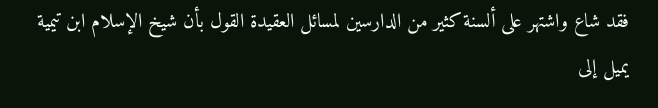فقد شاع واشتهر على ألسنة كثير من الدارسين لمسائل العقيدة القول بأن شيخ الإسلام ابن تيمية يميل إلى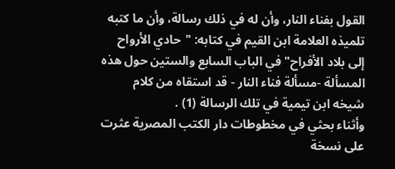القول بفناء النار، وأن له في ذلك رسالة، وأن ما كتبه تلميذه العلامة ابن القيم في كتابه: "حادي الأرواح إلى بلاد الأفراح" في الباب السابع والستين حول هذه المسألة -مسألة فناء النار - قد استقاه من كلام شيخه ابن تيمية في تلك الرسالة (1) .
وأثناء بحثي في مخطوطات دار الكتب المصرية عثرت على نسخة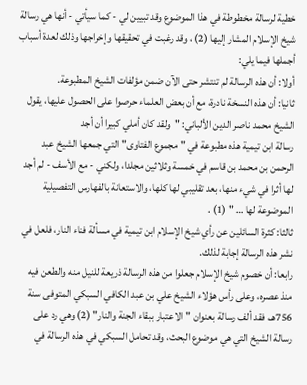خطية لرسالة مخطوطة في هذا الموضوع وقد تبيين لي - كما سيأتي - أنها هي رسالة شيخ الإسلام المشار إليها (2) ، وقد رغبت في تحقيقها وإخراجها وذلك لعدة أسباب أجملها فيما يلي:
أولا: أن هذه الرسالة لم تنتشر حتى الآن ضمن مؤلفات الشيخ المطبوعة.
ثانيا: أن هذه النسخة نادرة، مع أن بعض العلماء حرصوا على الحصول عليها، يقول الشيخ محمد ناصر الدين الألباني: "ولقد كان أملي كبيرا أن أجد
رسالة ابن تيمية هذه مطبوعة في "مجموع الفتاوى" التي جمعها الشيخ عبد الرحمن بن محمد بن قاسم في خمسة وثلاثين مجلدا، ولكني - مع الأسف - لم أجد لها أثرا في شيء منها، بعد تقليبي لها كلها، والاستعانة بالفهارس التفصيلية الموضوعة لها … " (1) .
ثالثا: كثرة السائلين عن رأي شيخ الإسلام ابن تيمية في مسألة فناء النار، فلعل في نشر هذه الرسالة إجابة لذلك.
رابعا: أن خصوم شيخ الإسلام جعلوا من هذه الرسالة ذريعة للنيل منه والطعن فيه منذ عصره، وعلى رأس هؤلاء الشيخ علي بن عبد الكافي السبكي المتوفى سنة 756هـ، فقد ألف رسالة بعنوان "الاعتبار ببقاء الجنة والنار" (2) وهي رد على رسالة الشيخ التي هي موضوع البحث، وقد تحامل السبكي في هذه الرسالة في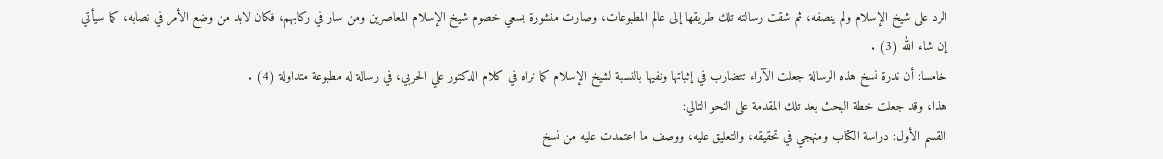الرد على شيخ الإسلام ولم ينصفه، ثم شقت رسالته تلك طريقها إلى عالم المطبوعات، وصارت منشورة بسعي خصوم شيخ الإسلام المعاصرين ومن سار في ركابهم، فكان لابد من وضع الأمر في نصابه، كما سيأتي إن شاء الله (3) .
خامسا: أن ندرة نسخ هذه الرسالة جعلت الآراء تتضارب في إثباتها ونفيها بالنسبة لشيخ الإسلام كما نراه في كلام الدكتور علي الحربي، في رسالة له مطبوعة متداولة (4) .
هذا، وقد جعلت خطة البحث بعد تلك المقدمة على النحو التالي:
القسم الأول: دراسة الكتاب ومنهجي في تحقيقه، والتعليق عليه، ووصف ما اعتمدت عليه من نسخ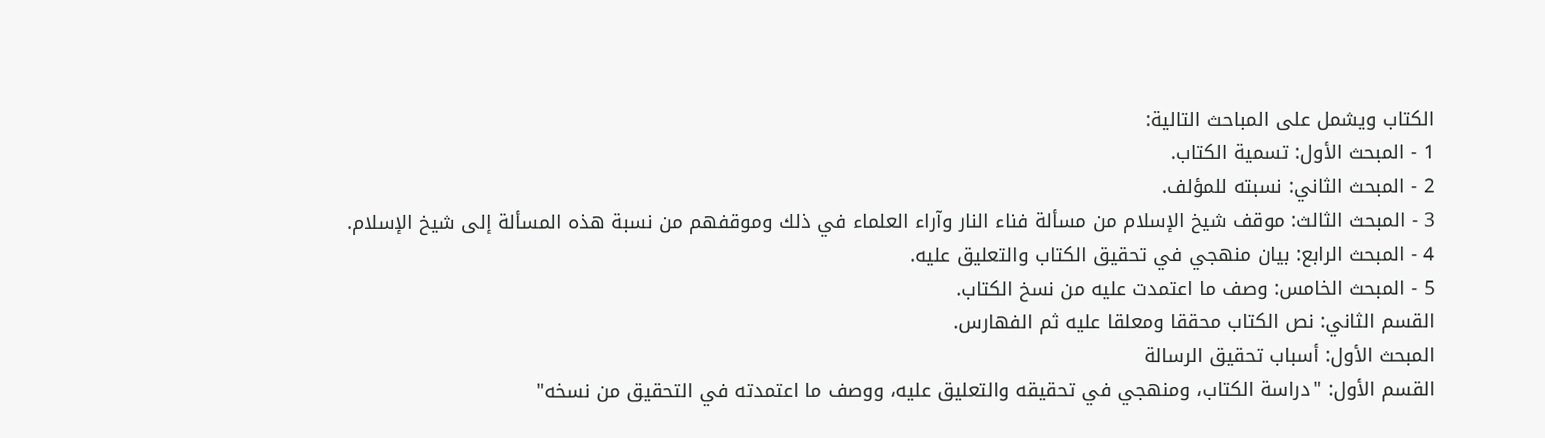الكتاب ويشمل على المباحث التالية:
1 - المبحث الأول: تسمية الكتاب.
2 - المبحث الثاني: نسبته للمؤلف.
3 - المبحث الثالث: موقف شيخ الإسلام من مسألة فناء النار وآراء العلماء في ذلك وموقفهم من نسبة هذه المسألة إلى شيخ الإسلام.
4 - المبحث الرابع: بيان منهجي في تحقيق الكتاب والتعليق عليه.
5 - المبحث الخامس: وصف ما اعتمدت عليه من نسخ الكتاب.
القسم الثاني: نص الكتاب محققا ومعلقا عليه ثم الفهارس.
المبحث الأول: أسباب تحقيق الرسالة
القسم الأول: "دراسة الكتاب، ومنهجي في تحقيقه والتعليق عليه، ووصف ما اعتمدته في التحقيق من نسخه"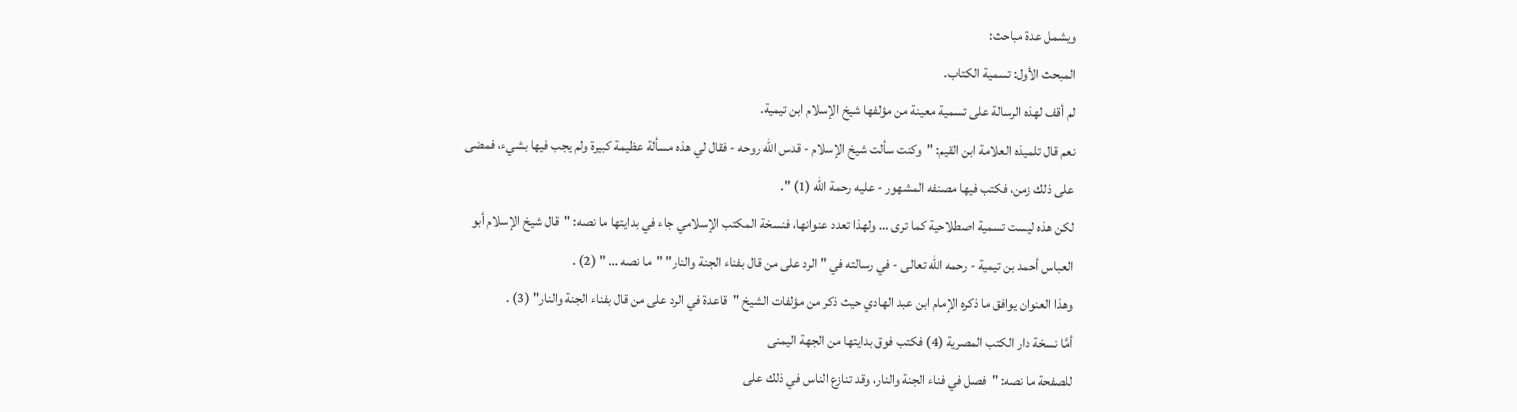ويشمل عدة مباحث:
المبحث الأول: تسمية الكتاب.
لم أقف لهذه الرسالة على تسمية معينة من مؤلفها شيخ الإسلام ابن تيمية.
نعم قال تلميذه العلامة ابن القيم: "وكنت سألت شيخ الإسلام - قدس الله روحه - فقال لي هذه مسألة عظيمة كبيرة ولم يجب فيها بشيء، فمضى على ذلك زمن، فكتب فيها مصنفه المشهور - عليه رحمة الله (1) ".
لكن هذه ليست تسمية اصطلاحية كما ترى … ولهذا تعدد عنوانها، فنسخة المكتب الإسلامي جاء في بدايتها ما نصه: "قال شيخ الإسلام أبو العباس أحمد بن تيمية - رحمه الله تعالى - في رسالته في "الرد على من قال بفناء الجنة والنار" "ما نصه … " (2) .
وهذا العنوان يوافق ما ذكره الإمام ابن عبد الهادي حيث ذكر من مؤلفات الشيخ "قاعدة في الرد على من قال بفناء الجنة والنار" (3) .
أمَّا نسخة دار الكتب المصرية (4) فكتب فوق بدايتها من الجهة اليمنى
للصفحة ما نصه: "فصل في فناء الجنة والنار، وقد تنازع الناس في ذلك على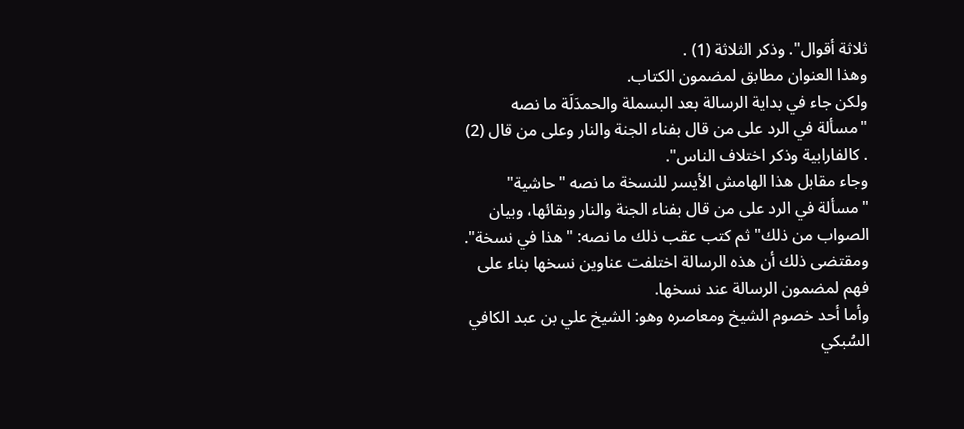ثلاثة أقوال". وذكر الثلاثة (1) .
وهذا العنوان مطابق لمضمون الكتاب.
ولكن جاء في بداية الرسالة بعد البسملة والحمدَلَة ما نصه "مسألة في الرد على من قال بفناء الجنة والنار وعلى من قال (2) . كالفارابية وذكر اختلاف الناس".
وجاء مقابل هذا الهامش الأيسر للنسخة ما نصه "حاشية" "مسألة في الرد على من قال بفناء الجنة والنار وبقائها، وبيان الصواب من ذلك" ثم كتب عقب ذلك ما نصه: "هذا في نسخة". ومقتضى ذلك أن هذه الرسالة اختلفت عناوين نسخها بناء على فهم لمضمون الرسالة عند نسخها.
وأما أحد خصوم الشيخ ومعاصره وهو: الشيخ علي بن عبد الكافي السُبكي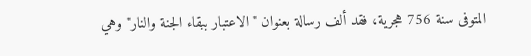المتوفى سنة 756 هجرية، فقد ألف رسالة بعنوان "الاعتبار ببقاء الجنة والنار" وهي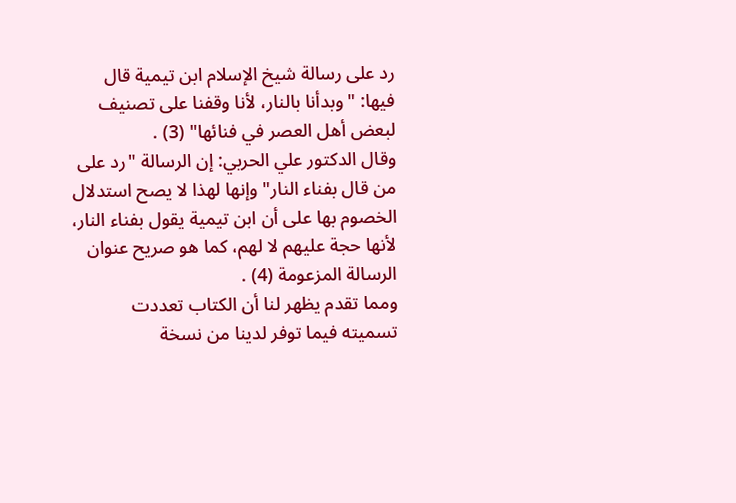رد على رسالة شيخ الإسلام ابن تيمية قال فيها: "وبدأنا بالنار، لأنا وقفنا على تصنيف لبعض أهل العصر في فنائها" (3) .
وقال الدكتور علي الحربي: إن الرسالة "رد على من قال بفناء النار" وإنها لهذا لا يصح استدلال الخصوم بها على أن ابن تيمية يقول بفناء النار، لأنها حجة عليهم لا لهم، كما هو صريح عنوان الرسالة المزعومة (4) .
ومما تقدم يظهر لنا أن الكتاب تعددت تسميته فيما توفر لدينا من نسخة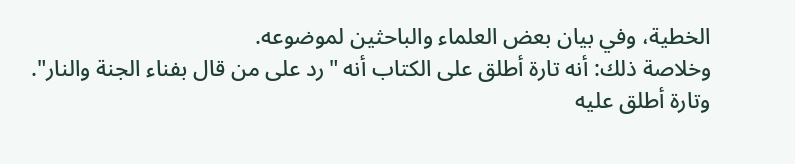الخطية، وفي بيان بعض العلماء والباحثين لموضوعه.
وخلاصة ذلك: أنه تارة أطلق على الكتاب أنه "رد على من قال بفناء الجنة والنار".
وتارة أطلق عليه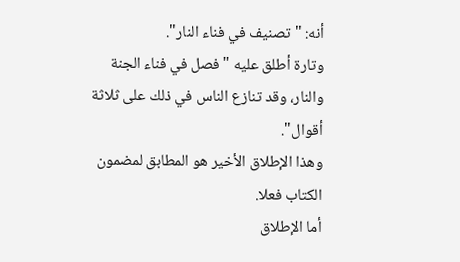أنه: "تصنيف في فناء النار".
وتارة أطلق عليه "فصل في فناء الجنة والنار، وقد تنازع الناس في ذلك على ثلاثة أقوال".
وهذا الإطلاق الأخير هو المطابق لمضمون الكتاب فعلا.
أما الإطلاق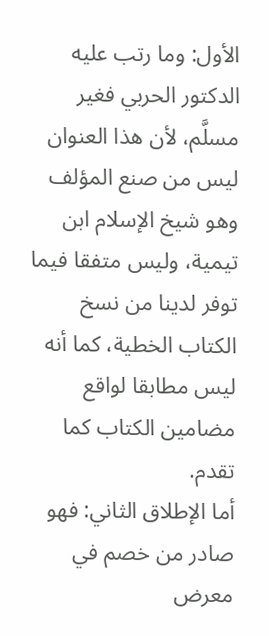الأول: وما رتب عليه الدكتور الحربي فغير مسلَّم، لأن هذا العنوان ليس من صنع المؤلف وهو شيخ الإسلام ابن تيمية، وليس متفقا فيما توفر لدينا من نسخ الكتاب الخطية، كما أنه ليس مطابقا لواقع مضامين الكتاب كما تقدم.
أما الإطلاق الثاني: فهو صادر من خصم في معرض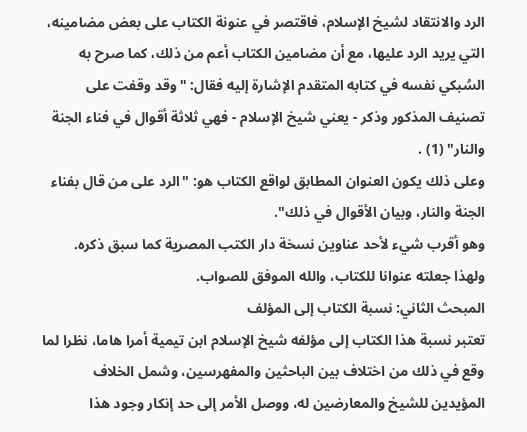الرد والانتقاد لشيخ الإسلام، فاقتصر في عنونة الكتاب على بعض مضامينه، التي يريد الرد عليها، مع أن مضامين الكتاب أعم من ذلك، كما صرح به السُبكي نفسه في كتابه المتقدم الإشارة إليه فقال: "وقد وقفت على تصنيف المذكور وذكر - يعني شيخ الإسلام - فهي ثلاثة أقوال في فناء الجنة والنار" (1) .
وعلى ذلك يكون العنوان المطابق لواقع الكتاب هو: "الرد على من قال بفناء الجنة والنار، وبيان الأقوال في ذلك".
وهو أقرب شيء لأحد عناوين نسخة دار الكتب المصرية كما سبق ذكره.
ولهذا جعلته عنوانا للكتاب، والله الموفق للصواب.
المبحث الثاني: نسبة الكتاب إلى المؤلف
تعتبر نسبة هذا الكتاب إلى مؤلفه شيخ الإسلام ابن تيمية أمرا هاما، نظرا لما وقع في ذلك من اختلاف بين الباحثين والمفهرسين، وشمل الخلاف المؤيدين للشيخ والمعارضين له، ووصل الأمر إلى حد إنكار وجود هذا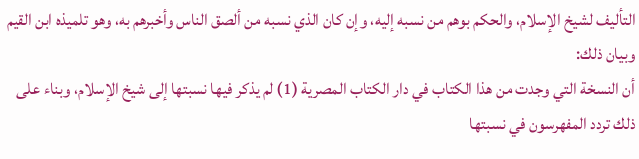التأليف لشيخ الإسلام، والحكم بوهم من نسبه إليه، وإن كان الذي نسبه من ألصق الناس وأخبرهم به، وهو تلميذه ابن القيم وبيان ذلك:
أن النسخة التي وجدت من هذا الكتاب في دار الكتاب المصرية (1) لم يذكر فيها نسبتها إلى شيخ الإسلام، وبناء على ذلك تردد المفهرسون في نسبتها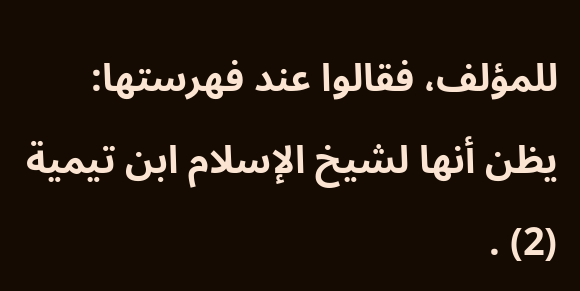للمؤلف، فقالوا عند فهرستها: يظن أنها لشيخ الإسلام ابن تيمية (2) .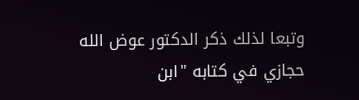وتبعا لذلك ذكر الدكتور عوض الله حجازي في كتابه "ابن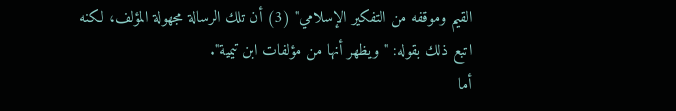القيم وموقفه من التفكير الإسلامي" (3) أن تلك الرسالة مجهولة المؤلف، لكنه اتبع ذلك بقوله: "ويظهر أنها من مؤلفات ابن تيمية".
أما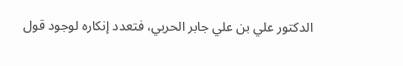الدكتور علي بن علي جابر الحربي، فتعدد إنكاره لوجود قول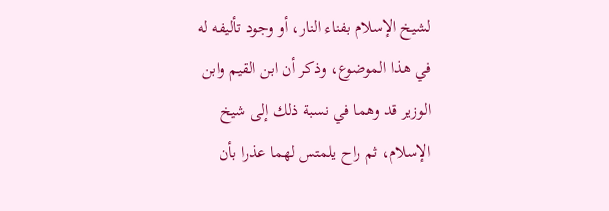لشيخ الإسلام بفناء النار، أو وجود تأليفه له في هذا الموضوع، وذكر أن ابن القيم وابن الوزير قد وهما في نسبة ذلك إلى شيخ الإسلام، ثم راح يلمتس لهما عذرا بأن